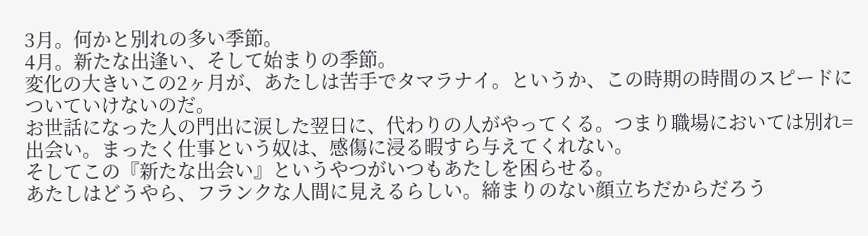3月。何かと別れの多い季節。
4月。新たな出逢い、そして始まりの季節。
変化の大きいこの2ヶ月が、あたしは苦手でタマラナイ。というか、この時期の時間のスピードについていけないのだ。
お世話になった人の門出に涙した翌日に、代わりの人がやってくる。つまり職場においては別れ=出会い。まったく仕事という奴は、感傷に浸る暇すら与えてくれない。
そしてこの『新たな出会い』というやつがいつもあたしを困らせる。
あたしはどうやら、フランクな人間に見えるらしい。締まりのない顔立ちだからだろう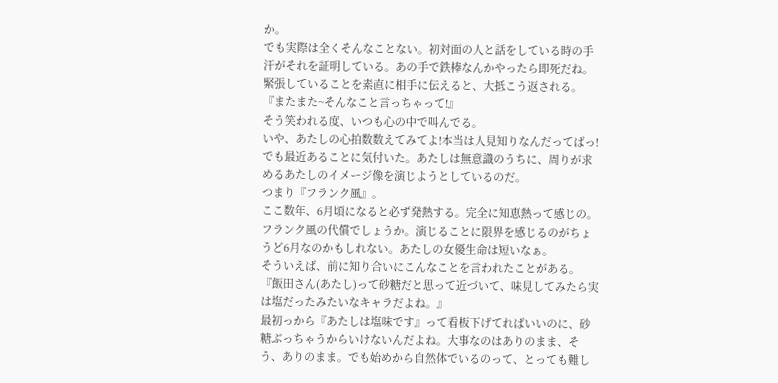か。
でも実際は全くそんなことない。初対面の人と話をしている時の手汗がそれを証明している。あの手で鉄棒なんかやったら即死だね。
緊張していることを素直に相手に伝えると、大抵こう返される。
『またまた~そんなこと言っちゃって!』
そう笑われる度、いつも心の中で叫んでる。
いや、あたしの心拍数数えてみてよ!本当は人見知りなんだってばっ!
でも最近あることに気付いた。あたしは無意識のうちに、周りが求めるあたしのイメージ像を演じようとしているのだ。
つまり『フランク風』。
ここ数年、6月頃になると必ず発熱する。完全に知恵熱って感じの。フランク風の代償でしょうか。演じることに限界を感じるのがちょうど6月なのかもしれない。あたしの女優生命は短いなぁ。
そういえば、前に知り合いにこんなことを言われたことがある。
『飯田さん(あたし)って砂糖だと思って近づいて、味見してみたら実は塩だったみたいなキャラだよね。』
最初っから『あたしは塩味です』って看板下げてればいいのに、砂糖ぶっちゃうからいけないんだよね。大事なのはありのまま、そう、ありのまま。でも始めから自然体でいるのって、とっても難し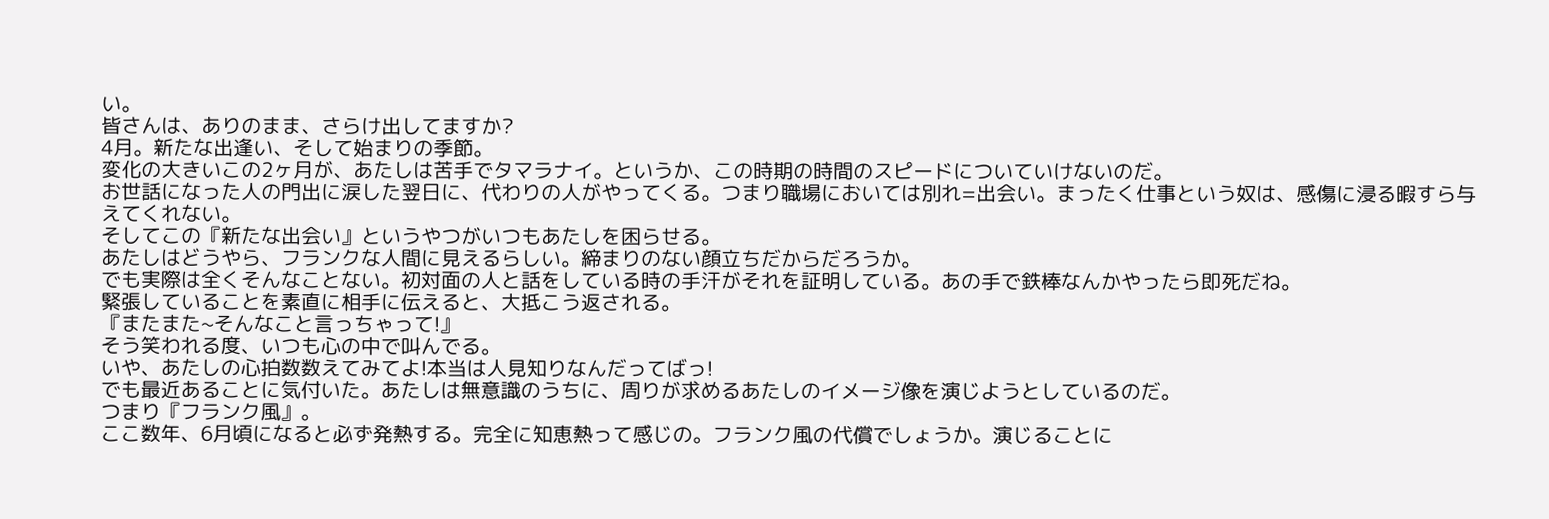い。
皆さんは、ありのまま、さらけ出してますか?
4月。新たな出逢い、そして始まりの季節。
変化の大きいこの2ヶ月が、あたしは苦手でタマラナイ。というか、この時期の時間のスピードについていけないのだ。
お世話になった人の門出に涙した翌日に、代わりの人がやってくる。つまり職場においては別れ=出会い。まったく仕事という奴は、感傷に浸る暇すら与えてくれない。
そしてこの『新たな出会い』というやつがいつもあたしを困らせる。
あたしはどうやら、フランクな人間に見えるらしい。締まりのない顔立ちだからだろうか。
でも実際は全くそんなことない。初対面の人と話をしている時の手汗がそれを証明している。あの手で鉄棒なんかやったら即死だね。
緊張していることを素直に相手に伝えると、大抵こう返される。
『またまた~そんなこと言っちゃって!』
そう笑われる度、いつも心の中で叫んでる。
いや、あたしの心拍数数えてみてよ!本当は人見知りなんだってばっ!
でも最近あることに気付いた。あたしは無意識のうちに、周りが求めるあたしのイメージ像を演じようとしているのだ。
つまり『フランク風』。
ここ数年、6月頃になると必ず発熱する。完全に知恵熱って感じの。フランク風の代償でしょうか。演じることに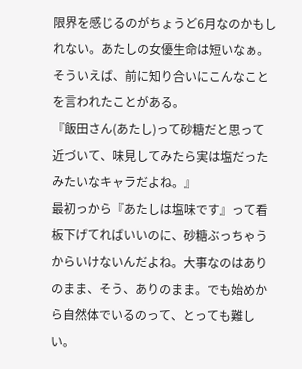限界を感じるのがちょうど6月なのかもしれない。あたしの女優生命は短いなぁ。
そういえば、前に知り合いにこんなことを言われたことがある。
『飯田さん(あたし)って砂糖だと思って近づいて、味見してみたら実は塩だったみたいなキャラだよね。』
最初っから『あたしは塩味です』って看板下げてればいいのに、砂糖ぶっちゃうからいけないんだよね。大事なのはありのまま、そう、ありのまま。でも始めから自然体でいるのって、とっても難しい。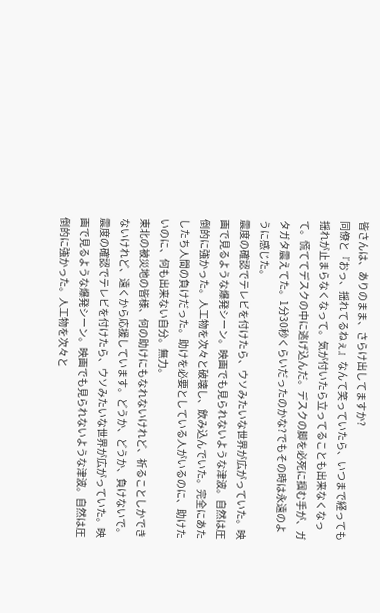皆さんは、ありのまま、さらけ出してますか?
同僚と『おっ、揺れてるねぇ』なんて笑っていたら、いつまで経っても揺れが止まらなくなって。気が付いたら立ってることも出来なくなって。慌ててデスクの中に逃げ込んだ。デスクの脚を必死に掴む手が、ガタガタ震えてた。1分30秒くらいだったのかな?でもその時は永遠のように感じた。
震度の確認でテレビを付けたら、ウソみたいな世界が広がっていた。映画で見るような爆発シーン。映画でも見られないような津波。自然は圧倒的に強かった。人工物を次々と破壊し、飲み込んでいた。完全にあたしたち人間の負けだった。助けを必要としている人がいるのに、助けたいのに、何も出来ない自分。無力。
東北の被災地の皆様、何の助けにもなれないけれど、祈ることしかできないけれど、遠くから応援しています。どうか、どうか、負けないで。
震度の確認でテレビを付けたら、ウソみたいな世界が広がっていた。映画で見るような爆発シーン。映画でも見られないような津波。自然は圧倒的に強かった。人工物を次々と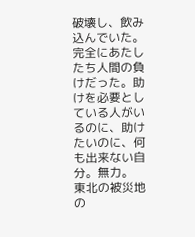破壊し、飲み込んでいた。完全にあたしたち人間の負けだった。助けを必要としている人がいるのに、助けたいのに、何も出来ない自分。無力。
東北の被災地の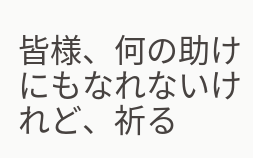皆様、何の助けにもなれないけれど、祈る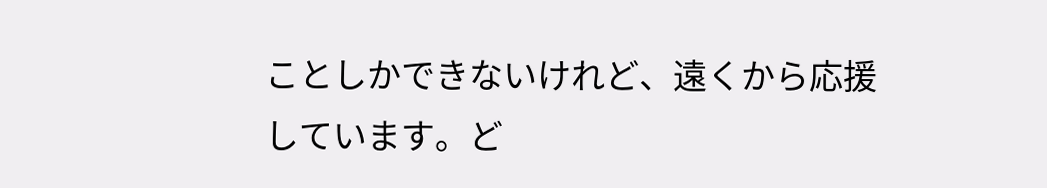ことしかできないけれど、遠くから応援しています。ど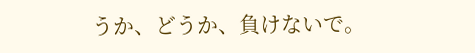うか、どうか、負けないで。